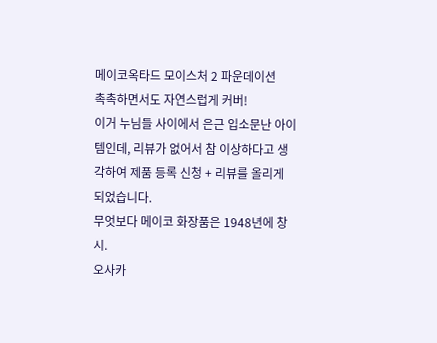메이코옥타드 모이스처 2 파운데이션
촉촉하면서도 자연스럽게 커버!
이거 누님들 사이에서 은근 입소문난 아이템인데, 리뷰가 없어서 참 이상하다고 생각하여 제품 등록 신청 + 리뷰를 올리게 되었습니다.
무엇보다 메이코 화장품은 1948년에 창시.
오사카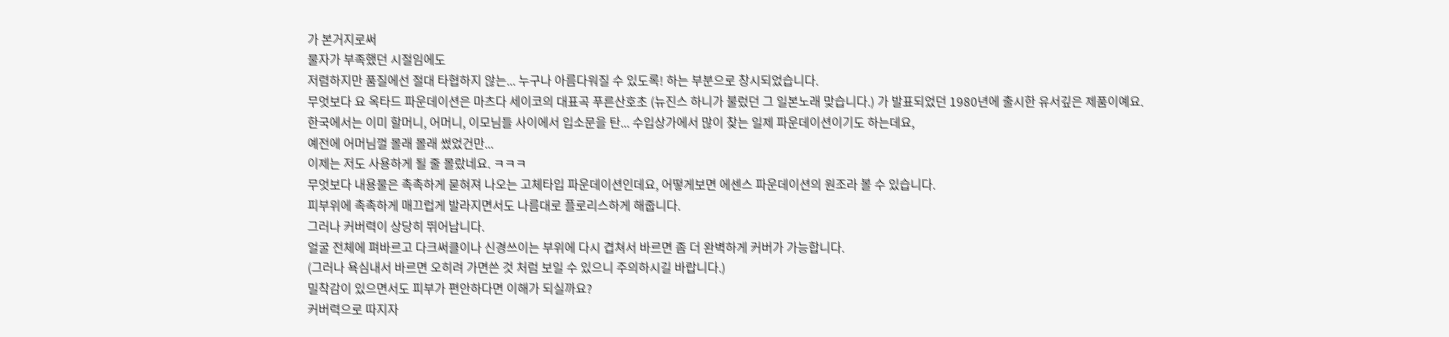가 본거지로써
물자가 부족했던 시절임에도
저렴하지만 품질에선 절대 타협하지 않는... 누구나 아름다워질 수 있도록! 하는 부분으로 창시되었습니다.
무엇보다 요 옥타드 파운데이션은 마츠다 세이코의 대표곡 푸른산호초 (뉴진스 하니가 불렀던 그 일본노래 맞습니다.) 가 발표되었던 1980년에 출시한 유서깊은 제품이예요.
한국에서는 이미 할머니, 어머니, 이모님들 사이에서 입소문을 탄... 수입상가에서 많이 찾는 일제 파운데이션이기도 하는데요,
예전에 어머님껄 몰래 몰래 썼었건만...
이제는 저도 사용하게 될 줄 몰랐네요. ㅋㅋㅋ
무엇보다 내용물은 촉촉하게 묻혀져 나오는 고체타입 파운데이션인데요, 어떻게보면 에센스 파운데이션의 원조라 볼 수 있습니다.
피부위에 촉촉하게 매끄럽게 발라지면서도 나름대로 플로리스하게 해줍니다.
그러나 커버력이 상당히 뛰어납니다.
얼굴 전체에 펴바르고 다크써클이나 신경쓰이는 부위에 다시 겹쳐서 바르면 좀 더 완벽하게 커버가 가능합니다.
(그러나 욕심내서 바르면 오히려 가면쓴 것 처럼 보일 수 있으니 주의하시길 바랍니다.)
밀착감이 있으면서도 피부가 편안하다면 이해가 되실까요?
커버력으로 따지자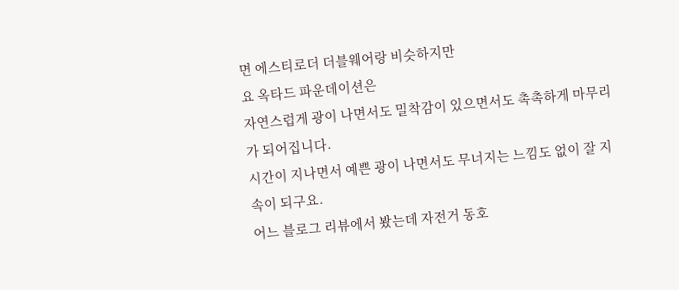면 에스티로더 더블웨어랑 비슷하지만
요 옥타드 파운데이션은
자연스럽게 광이 나면서도 밀착감이 있으면서도 촉촉하게 마무리가 되어집니다.
시간이 지나면서 예쁜 광이 나면서도 무너지는 느낌도 없이 잘 지속이 되구요.
어느 블로그 리뷰에서 봤는데 자전거 동호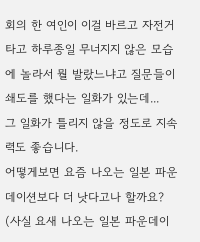회의 한 여인이 이걸 바르고 자전거 타고 하루종일 무너지지 않은 모습에 놀라서 뭘 발랐느냐고 질문들이 쇄도를 했다는 일화가 있는데...
그 일화가 틀리지 않을 정도로 지속력도 좋습니다.
어떻게보면 요즘 나오는 일본 파운데이션보다 더 낫다고나 할까요?
(사실 요새 나오는 일본 파운데이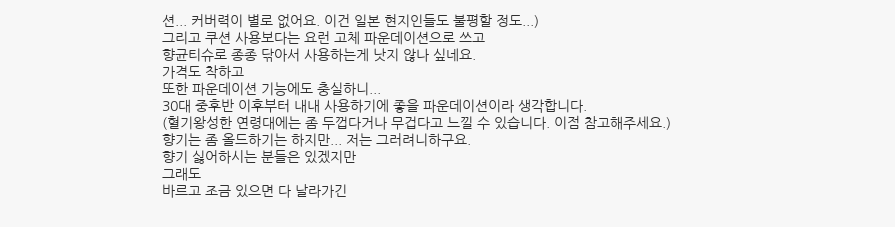션... 커버력이 별로 없어요. 이건 일본 현지인들도 불평할 정도...)
그리고 쿠션 사용보다는 요런 고체 파운데이션으로 쓰고
향균티슈로 종종 닦아서 사용하는게 낫지 않나 싶네요.
가격도 착하고
또한 파운데이션 기능에도 충실하니...
30대 중후반 이후부터 내내 사용하기에 좋을 파운데이션이라 생각합니다.
(혈기왕성한 연령대에는 좀 두껍다거나 무겁다고 느낄 수 있습니다. 이점 참고해주세요.)
향기는 좀 올드하기는 하지만... 저는 그러려니하구요.
향기 싫어하시는 분들은 있겠지만
그래도
바르고 조금 있으면 다 날라가긴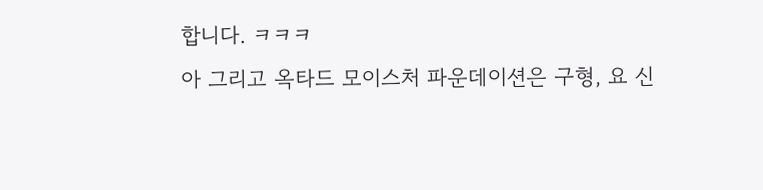합니다. ㅋㅋㅋ
아 그리고 옥타드 모이스처 파운데이션은 구형, 요 신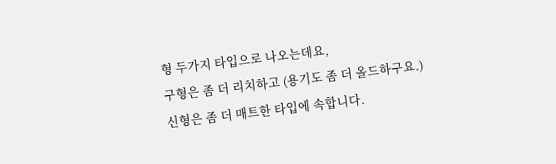형 두가지 타입으로 나오는데요,
구형은 좀 더 리치하고 (용기도 좀 더 올드하구요.)
신형은 좀 더 매트한 타입에 속합니다.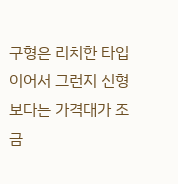구형은 리치한 타입이어서 그런지 신형보다는 가격대가 조금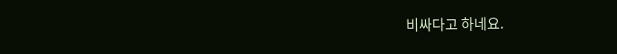비싸다고 하네요.